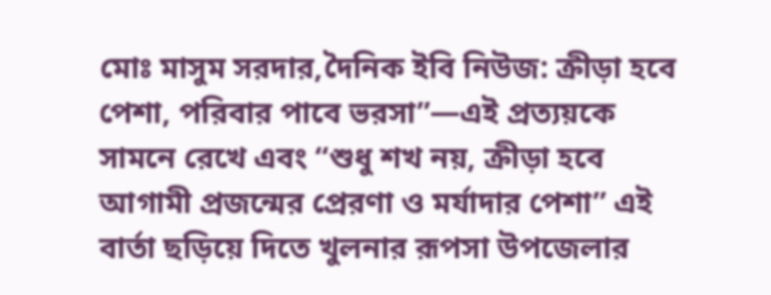মোঃ মাসুম সরদার,দৈনিক ইবি নিউজ: ক্রীড়া হবে পেশা, পরিবার পাবে ভরসা”—এই প্রত্যয়কে সামনে রেখে এবং “শুধু শখ নয়, ক্রীড়া হবে আগামী প্রজন্মের প্রেরণা ও মর্যাদার পেশা” এই বার্তা ছড়িয়ে দিতে খুলনার রূপসা উপজেলার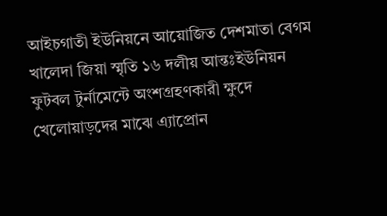আইচগাতী ইউনিয়নে আয়োজিত দেশমাতা বেগম খালেদা জিয়া স্মৃতি ১৬ দলীয় আন্তঃইউনিয়ন ফুটবল টুর্নামেন্টে অংশগ্রহণকারী ক্ষুদে খেলোয়াড়দের মাঝে এ্যাপ্রোন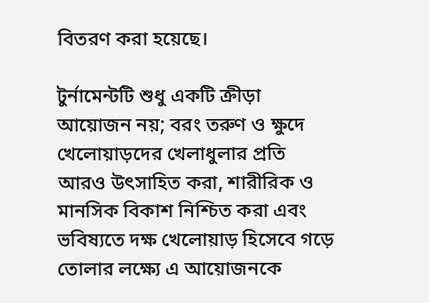বিতরণ করা হয়েছে।

টুর্নামেন্টটি শুধু একটি ক্রীড়া আয়োজন নয়; বরং তরুণ ও ক্ষুদে খেলোয়াড়দের খেলাধুলার প্রতি আরও উৎসাহিত করা, শারীরিক ও মানসিক বিকাশ নিশ্চিত করা এবং ভবিষ্যতে দক্ষ খেলোয়াড় হিসেবে গড়ে তোলার লক্ষ্যে এ আয়োজনকে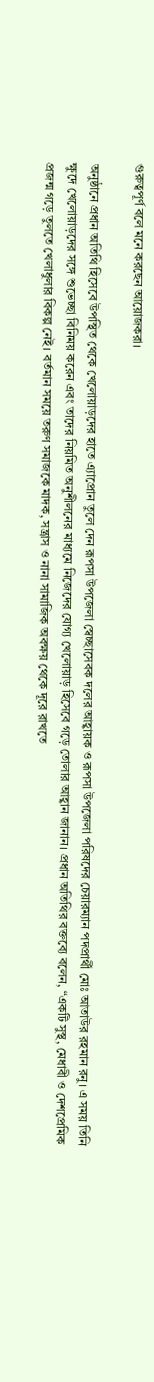গুরুত্বপূর্ণ বলে মনে করছেন আয়োজকরা।

অনুষ্ঠানে প্রধান অতিথি হিসেবে উপস্থিত থেকে খেলোয়াড়দের হাতে এ্যাপ্রোন তুলে দেন রূপসা উপজেলা স্বেচ্ছাসেবক দলের আহ্বায়ক ও রূপসা উপজেলা পরিষদের চেয়ারম্যান পদপ্রার্থী মোঃ আতাউর রহমান রনু। এ সময় তিনি ক্ষুদে খেলোয়াড়দের সঙ্গে শুভেচ্ছা বিনিময় করেন এবং তাদের নিয়মিত অনুশীলনের মাধ্যমে নিজেদের যোগ্য খেলোয়াড় হিসেবে গড়ে তোলার আহ্বান জানান। প্রধান অতিথির বক্তব্যে বলেন, “একটি সুস্থ, মেধাবী ও দেশপ্রেমিক প্রজন্ম গড়ে তুলতে খেলাধুলার বিকল্প নেই। বর্তমান সময়ে তরুণ সমাজকে মাদক, সন্ত্রাস ও নানা সামাজিক অবক্ষয় থেকে দূরে রাখতে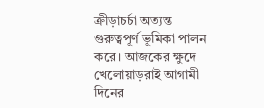ক্রীড়াচর্চা অত্যন্ত গুরুত্বপূর্ণ ভূমিকা পালন করে। আজকের ক্ষুদে খেলোয়াড়রাই আগামী দিনের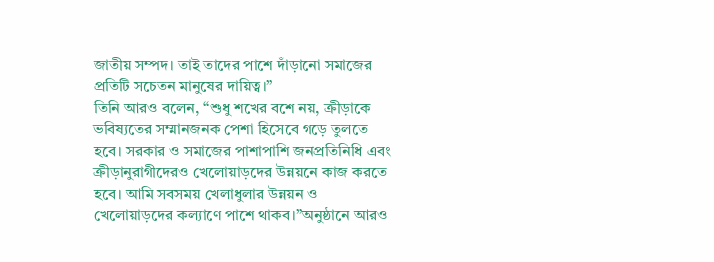জাতীয় সম্পদ। তাই তাদের পাশে দাঁড়ানো সমাজের প্রতিটি সচেতন মানুষের দায়িত্ব।”
তিনি আরও বলেন, “শুধু শখের বশে নয়, ক্রীড়াকে ভবিষ্যতের সম্মানজনক পেশা হিসেবে গড়ে তুলতে হবে। সরকার ও সমাজের পাশাপাশি জনপ্রতিনিধি এবং ক্রীড়ানুরাগীদেরও খেলোয়াড়দের উন্নয়নে কাজ করতে হবে। আমি সবসময় খেলাধুলার উন্নয়ন ও খেলোয়াড়দের কল্যাণে পাশে থাকব।”অনুষ্ঠানে আরও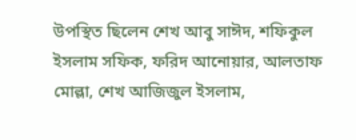উপস্থিত ছিলেন শেখ আবু সাঈদ, শফিকুল ইসলাম সফিক, ফরিদ আনোয়ার, আলতাফ মোল্লা, শেখ আজিজুল ইসলাম,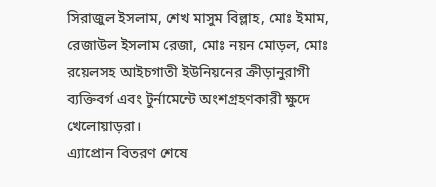সিরাজুল ইসলাম, শেখ মাসুম বিল্লাহ, মোঃ ইমাম, রেজাউল ইসলাম রেজা, মোঃ নয়ন মোড়ল, মোঃ রয়েলসহ আইচগাতী ইউনিয়নের ক্রীড়ানুরাগী ব্যক্তিবর্গ এবং টুর্নামেন্টে অংশগ্রহণকারী ক্ষুদে খেলোয়াড়রা।
এ্যাপ্রোন বিতরণ শেষে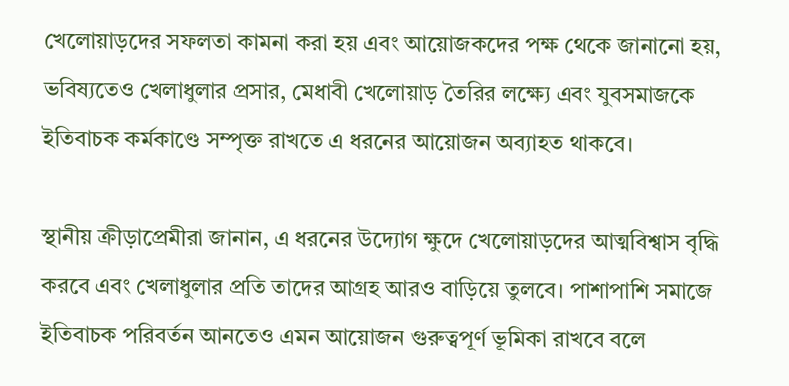খেলোয়াড়দের সফলতা কামনা করা হয় এবং আয়োজকদের পক্ষ থেকে জানানো হয়, ভবিষ্যতেও খেলাধুলার প্রসার, মেধাবী খেলোয়াড় তৈরির লক্ষ্যে এবং যুবসমাজকে ইতিবাচক কর্মকাণ্ডে সম্পৃক্ত রাখতে এ ধরনের আয়োজন অব্যাহত থাকবে।

স্থানীয় ক্রীড়াপ্রেমীরা জানান, এ ধরনের উদ্যোগ ক্ষুদে খেলোয়াড়দের আত্মবিশ্বাস বৃদ্ধি করবে এবং খেলাধুলার প্রতি তাদের আগ্রহ আরও বাড়িয়ে তুলবে। পাশাপাশি সমাজে ইতিবাচক পরিবর্তন আনতেও এমন আয়োজন গুরুত্বপূর্ণ ভূমিকা রাখবে বলে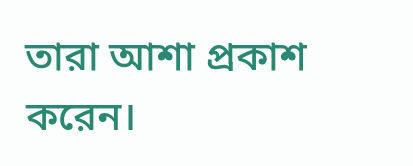তারা আশা প্রকাশ করেন।